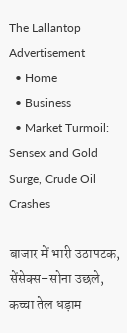The Lallantop
Advertisement
  • Home
  • Business
  • Market Turmoil: Sensex and Gold Surge, Crude Oil Crashes

बाजार में भारी उठापटक, सेंसेक्स-सोना उछले, कच्चा तेल धड़ाम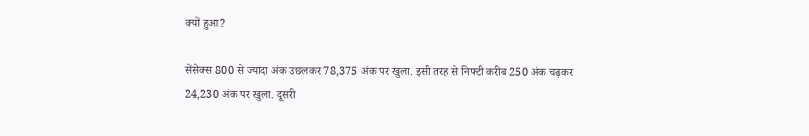क्यों हुआ?

सेंसेक्स 800 से ज्यादा अंक उछलकर 78,375 अंक पर खुला. इसी तरह से निफ्टी करीब 250 अंक चढ़कर 24,230 अंक पर खुला. दूसरी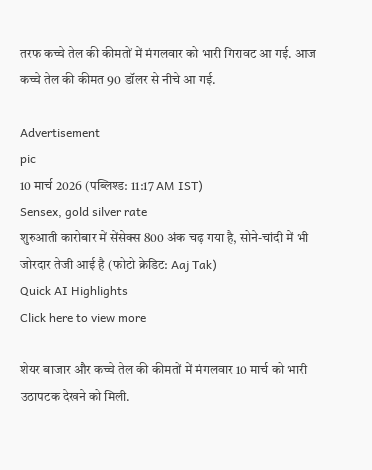तरफ कच्चे तेल की कीमतों में मंगलवार को भारी गिरावट आ गई. आज कच्चे तेल की कीमत 90 डॉलर से नीचे आ गई.

Advertisement
pic
10 मार्च 2026 (पब्लिश्ड: 11:17 AM IST)
Sensex, gold silver rate
शुरुआती कारोबार में सेंसेक्स 800 अंक चढ़ गया है, सोने-चांदी में भी जोरदार तेजी आई है (फोटो क्रेडिट: Aaj Tak)
Quick AI Highlights
Click here to view more

शेयर बाजार और कच्चे तेल की कीमतों में मंगलवार 10 मार्च को भारी उठापटक देखने को मिली.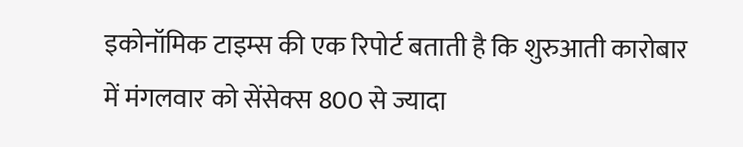इकोनॉमिक टाइम्स की एक रिपोर्ट बताती है कि शुरुआती कारोबार में मंगलवार को सेंसेक्स 800 से ज्यादा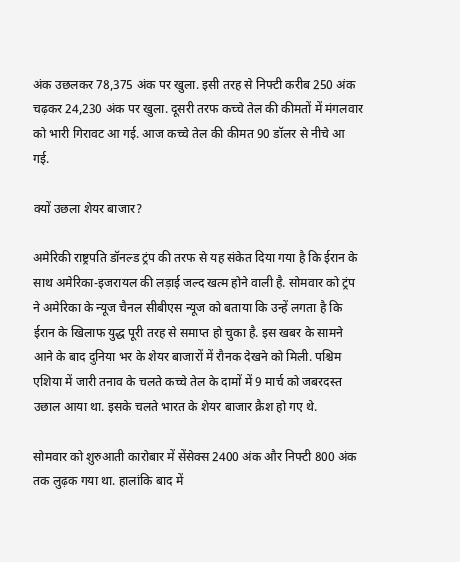अंक उछलकर 78,375 अंक पर खुला. इसी तरह से निफ्टी करीब 250 अंक चढ़कर 24,230 अंक पर खुला. दूसरी तरफ कच्चे तेल की कीमतों में मंगलवार को भारी गिरावट आ गई. आज कच्चे तेल की कीमत 90 डॉलर से नीचे आ गई.

क्यों उछला शेयर बाजार?

अमेरिकी राष्ट्रपति डॉनल्ड ट्रंप की तरफ से यह संकेत दिया गया है कि ईरान के साथ अमेरिका-इजरायल की लड़ाई जल्द खत्म होने वाली है. सोमवार को ट्रंप ने अमेरिका के न्यूज चैनल सीबीएस न्यूज को बताया कि उन्हें लगता है कि ईरान के खिलाफ युद्ध पूरी तरह से समाप्त हो चुका है. इस खबर के सामने आने के बाद दुनिया भर के शेयर बाजारों में रौनक देखने को मिली. पश्चिम एशिया में जारी तनाव के चलते कच्चे तेल के दामों में 9 मार्च को जबरदस्त उछाल आया था. इसके चलते भारत के शेयर बाजार क्रैश हो गए थे.

सोमवार को शुरुआती कारोबार में सेंसेक्स 2400 अंक और निफ्टी 800 अंक तक लुढ़क गया था. हालांकि बाद में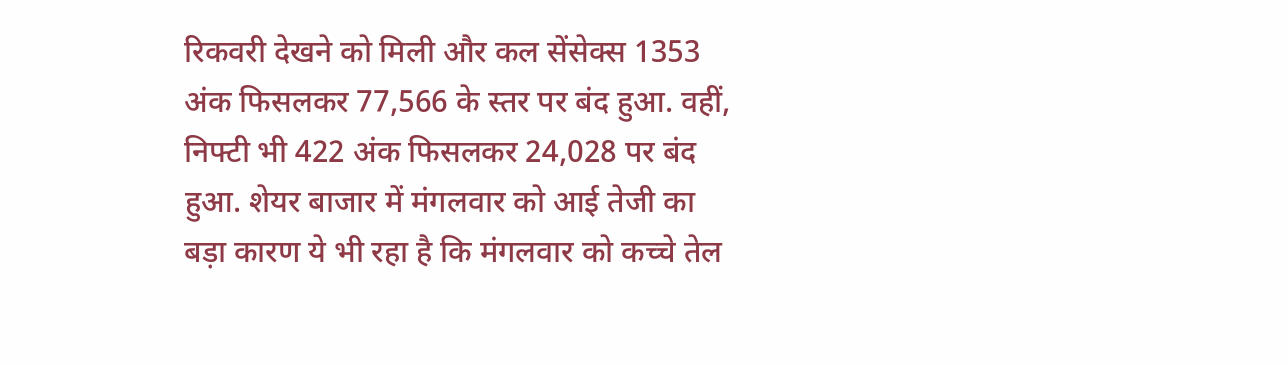रिकवरी देखने को मिली और कल सेंसेक्स 1353 अंक फिसलकर 77,566 के स्तर पर बंद हुआ. वहीं, निफ्टी भी 422 अंक फिसलकर 24,028 पर बंद हुआ. शेयर बाजार में मंगलवार को आई तेजी का बड़ा कारण ये भी रहा है कि मंगलवार को कच्चे तेल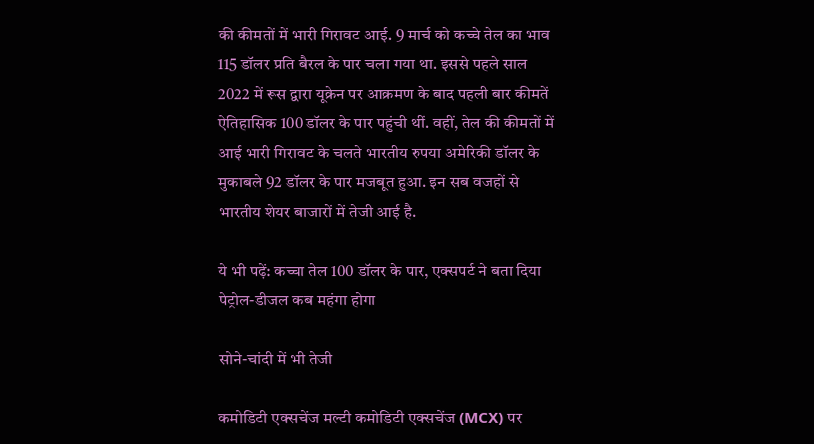की कीमतों में भारी गिरावट आई. 9 मार्च को कच्चे तेल का भाव 115 डॉलर प्रति बैरल के पार चला गया था. इससे पहले साल 2022 में रूस द्वारा यूक्रेन पर आक्रमण के बाद पहली बार कीमतें ऐतिहासिक 100 डॉलर के पार पहुंची थीं. वहीं, तेल की कीमतों में आई भारी गिरावट के चलते भारतीय रुपया अमेरिकी डॉलर के मुकाबले 92 डॉलर के पार मजबूत हुआ. इन सब वजहों से भारतीय शेयर बाजारों में तेजी आई है.

ये भी पढ़ें: कच्चा तेल 100 डॉलर के पार, एक्सपर्ट ने बता दिया पेट्रोल-डीजल कब महंगा होगा

सोने-चांदी में भी तेजी

कमोडिटी एक्सचेंज मल्टी कमोडिटी एक्सचेंज (MCX) पर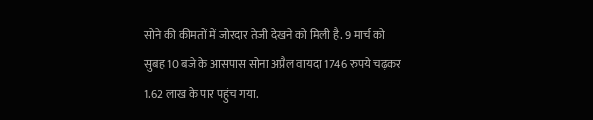सोने की कीमतों में जोरदार तेजी देखने को मिली है. 9 मार्च को सुबह 10 बजे के आसपास सोना अप्रैल वायदा 1746 रुपये चढ़कर 1.62 लाख के पार पहुंच गया.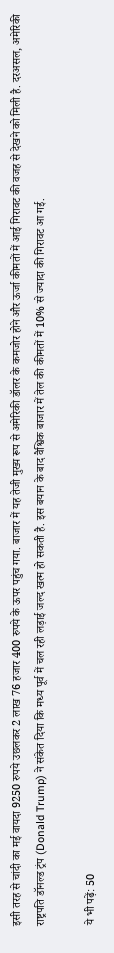इसी तरह से चांदी का मई वायदा 9250 रुपये उछलकर 2 लाख 76 हजार 400 रुपये के ऊपर पहुंच गया. बाजार में यह तेजी मुख्य रूप से अमेरिकी डॉलर के कमजोर होने और ऊर्जा कीमतों में आई गिरावट की वजह से देखने को मिली है. दरअसल, अमेरिकी राष्ट्रपति डॉनल्ड ट्रंप (Donald Trump) ने संकेत दिया कि मध्य पूर्व में चल रही लड़ाई जल्द खत्म हो सकती है. इस बयान के बाद वैश्विक बाजार में तेल की कीमतों में 10% से ज्यादा की गिरावट आ गई.

ये भी पढ़ें: 50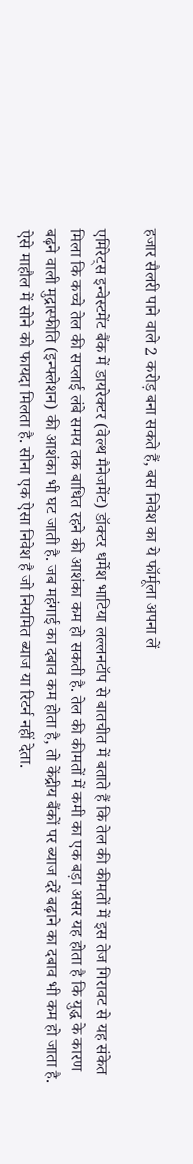हजार सैलरी पाने वाले 2 करोड़ बना सकते हैं, बस निवेश का ये फॉर्मूला अपना लें

एमिरेट्स इन्वेस्टमेंट बैंक में डायरेक्टर (वेल्थ मैनेजमेंट) डॉक्टर धर्मेश भाटिया लल्लनटॉप से बातचीत में बताते हैं कि तेल की कीमतों में इस तेज गिरावट से यह संकेत मिला कि कच्चे तेल की सप्लाई लंबे समय तक बाधित रहने की आशंका कम हो सकती है. तेल की कीमतों में कमी का एक बड़ा असर यह होता है कि युद्ध के कारण बढ़ने वाली मुद्रास्फीति (इन्फ्लेशन) की आशंका भी घट जाती है. जब महंगाई का दबाव कम होता है, तो केंद्रीय बैंकों पर ब्याज दरें बढ़ाने का दबाव भी कम हो जाता है. ऐसे माहौल में सोने को फायदा मिलता है. सोना एक ऐसा निवेश है जो नियमित ब्याज या रिटर्न नहीं देता.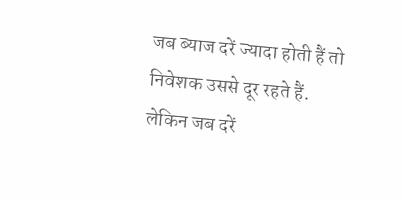जब ब्याज दरें ज्यादा होती हैं तो निवेशक उससे दूर रहते हैं. लेकिन जब दरें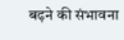बढ़ने की संभावना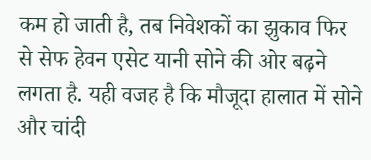कम हो जाती है, तब निवेशकों का झुकाव फिर से सेफ हेवन एसेट यानी सोने की ओर बढ़ने लगता है. यही वजह है कि मौजूदा हालात में सोने और चांदी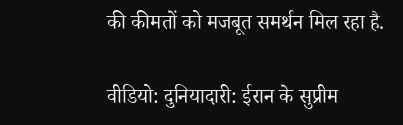की कीमतों को मजबूत समर्थन मिल रहा है.

वीडियो: दुनियादारी: ईरान के सुप्रीम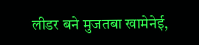लीडर बने मुजतबा खामेनेई,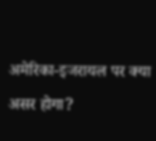अमेरिका-इजरायल पर क्या असर होगा?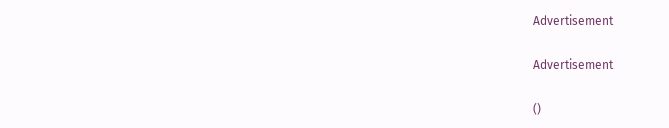Advertisement

Advertisement

()